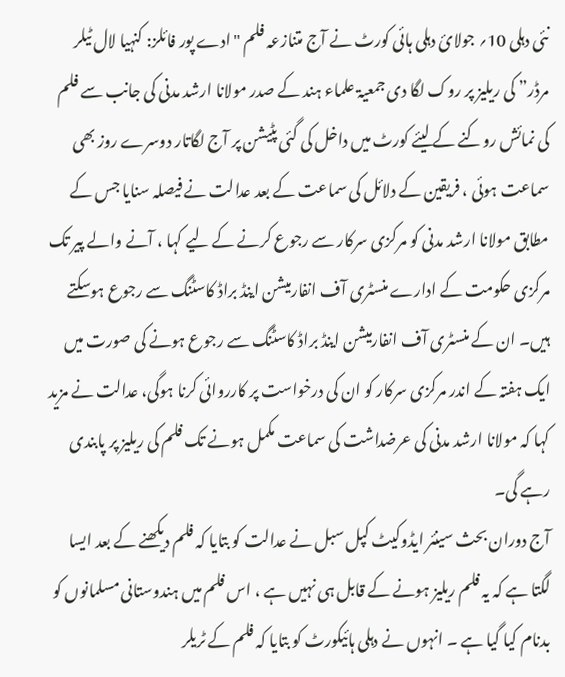نئی دہلی 10؍ جولائ دہلی ہائی کورٹ نے آج متنازعہ فلم "ادے پور فائلز: کنہیا لال ٹیلر مرڈر” کی ریلیز پر روک لگا دی جمعیۃ علماء ہند کے صدر مولانا ارشد مدنی کی جانب سے فلم کی نمائش روکنے کے لیئے کورٹ میں داخل کی گئی پٹیشن پر آج لگاتار دوسرے روز بھی سماعت ہوئی ، فریقین کے دلائل کی سماعت کے بعد عدالت نے فیصلہ سنایا جس کے مطابق مولانا ارشد مدنی کو مرکزی سرکار سے رجوع کرنے کے لیے کہا ، آنے والے پیر تک مرکزی حکومت کے ادارے منسٹری آف انفارمیشن اینڈ براڈ کاسٹنگ سے رجوع ہوسکتے ہیں۔ ان کے منسٹری آف انفارمیشن اینڈ براڈ کاسٹنگ سے رجوع ہونے کی صورت میں ایک ہفتہ کے اندر مرکزی سرکار کو ان کی درخواست پر کارروائی کرنا ہوگی، عدالت نے مزید کہا کہ مولانا ارشد مدنی کی عرضداشت کی سماعت مکمل ہونے تک فلم کی ریلیز پر پابندی رہے گی۔
آج دوران بحث سینئر ایڈوکیٹ کپل سبل نے عدالت کو بتایا کہ فلم دیکھنے کے بعد ایسا لگتا ہے کہ یہ فلم ریلیز ہونے کے قابل ہی نہیں ہے ، اس فلم میں ہندوستانی مسلمانوں کو بدنام کیا گیا ہے ۔ انہوں نے دہلی ہائیکورٹ کو بتایا کہ فلم کے ٹریلر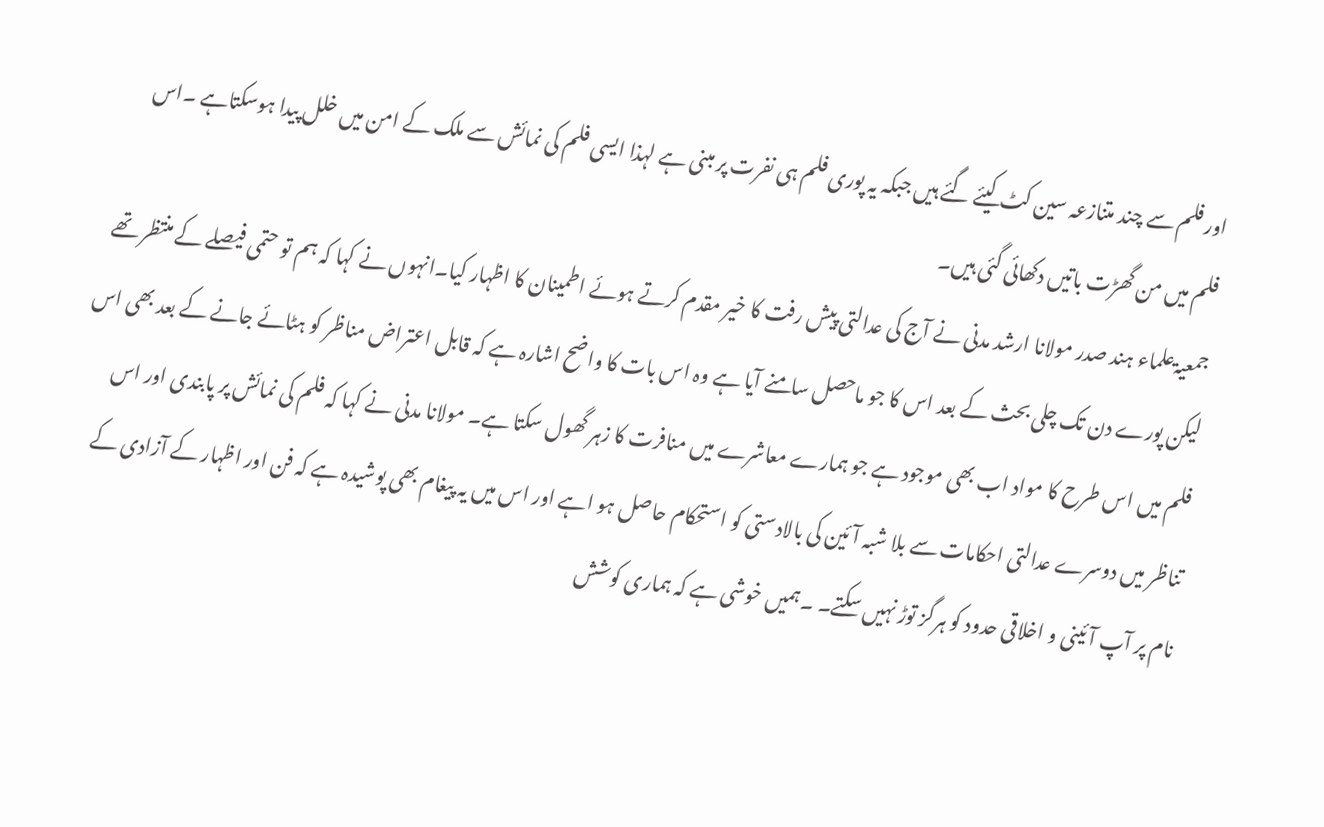اور فلم سے چند متنازعہ سین کٹ کیئے گئے ہیں جبکہ یہ پوری فلم ہی نفرت پر مبنی ہے لہذا ایسی فلم کی نمائش سے ملک کے امن میں خلل پیدا ہوسکتاہے ۔اس فلم میں من گھڑت باتیں دکھائی گئی ہیں۔
جمعیۃعلماء ہند صدر مولانا ارشد مدنی نے آج کی عدالتی پیش رفت کا خیر مقدم کرتے ہوئے اطمینان کا اظہار کیا۔انہوں نے کہا کہ ہم تو حتمی فیصلے کے منتظر تھے لیکن پورے دن تک چلی بحث کے بعد اس کا جو ماحصل سامنے آیا ہے وہ اس بات کا واضح اشارہ ہے کہ قابل اعتراض مناظر کو ہٹائے جانے کے بعد بھی اس فلم میں اس طرح کا مواد اب بھی موجود ہے جو ہمارے معاشرے میں منافرت کا زہر گھول سکتا ہے۔ مولانا مدنی نے کہا کہ فلم کی نمائش پر پابندی اور اس تناظر میں دوسرے عدالتی احکامات سے بلا شبہ آئین کی بالادستی کو استحکام حاصل ہو اہے اور اس میں یہ پیغام بھی پوشیدہ ہے کہ فن اور اظہار کے آزادی کے نام پر آپ آئینی و اخلاقی حدود کو ہرگز توڑ نہیں سکتے۔ ۔ہمیں خوشی ہے کہ ہماری کوشش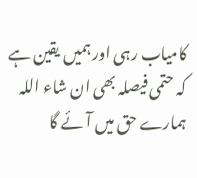کامیاب رہی اور ہمیں یقین ہے کہ حتمی فیصلہ بھی ان شاء اللہ ہمارے حق میں آئے گا